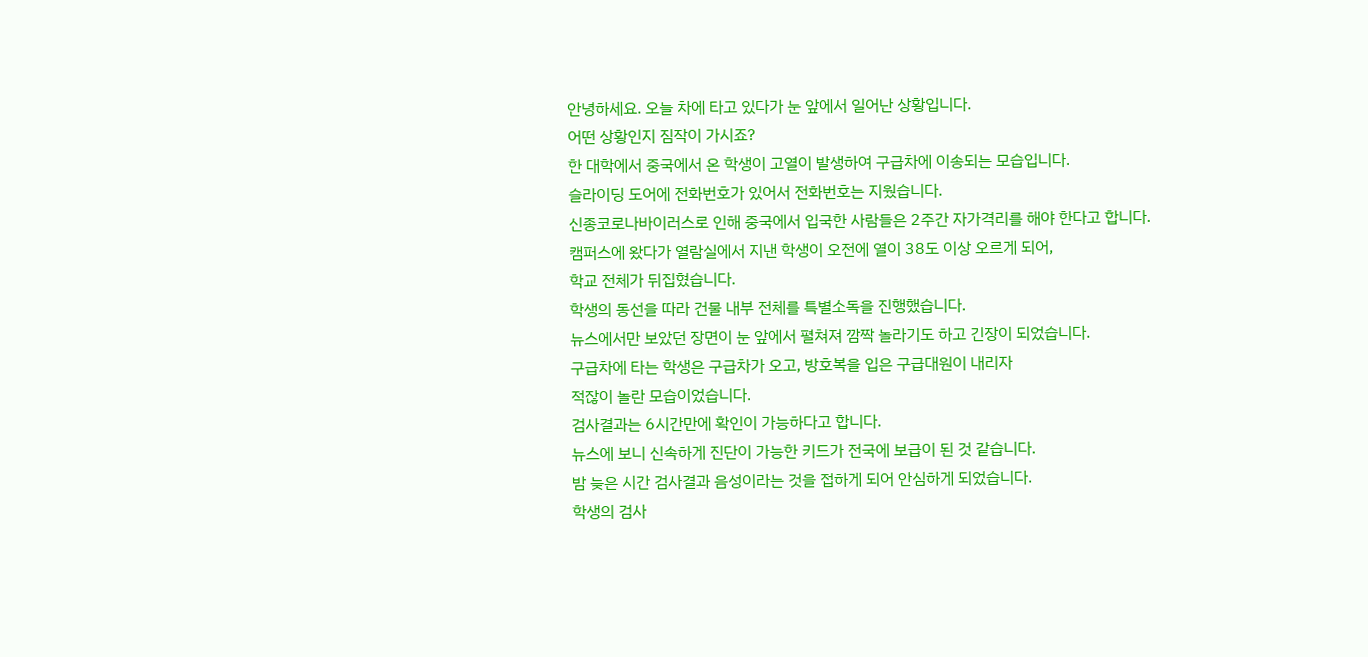안녕하세요. 오늘 차에 타고 있다가 눈 앞에서 일어난 상황입니다.
어떤 상황인지 짐작이 가시죠?
한 대학에서 중국에서 온 학생이 고열이 발생하여 구급차에 이송되는 모습입니다.
슬라이딩 도어에 전화번호가 있어서 전화번호는 지웠습니다.
신종코로나바이러스로 인해 중국에서 입국한 사람들은 2주간 자가격리를 해야 한다고 합니다.
캠퍼스에 왔다가 열람실에서 지낸 학생이 오전에 열이 38도 이상 오르게 되어,
학교 전체가 뒤집혔습니다.
학생의 동선을 따라 건물 내부 전체를 특별소독을 진행했습니다.
뉴스에서만 보았던 장면이 눈 앞에서 펼쳐져 깜짝 놀라기도 하고 긴장이 되었습니다.
구급차에 타는 학생은 구급차가 오고, 방호복을 입은 구급대원이 내리자
적잖이 놀란 모습이었습니다.
검사결과는 6시간만에 확인이 가능하다고 합니다.
뉴스에 보니 신속하게 진단이 가능한 키드가 전국에 보급이 된 것 같습니다.
밤 늦은 시간 검사결과 음성이라는 것을 접하게 되어 안심하게 되었습니다.
학생의 검사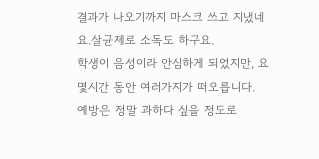결과가 나오기까지 마스크 쓰고 지냈네요.살균제로 소독도 하구요.
학생이 음성이라 안심하게 되었지만, 요 몇시간 동안 여러가지가 떠오릅니다.
예방은 정말 과하다 싶을 정도로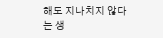해도 지나치지 않다는 생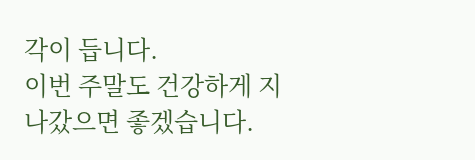각이 듭니다.
이번 주말도 건강하게 지나갔으면 좋겠습니다.